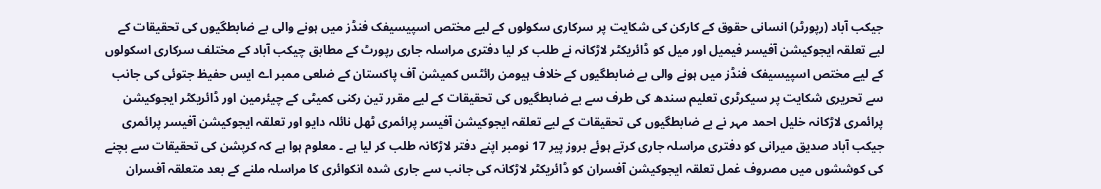جیکب آباد (رپورٹر) انسانی حقوق کے کارکن کی شکایت پر سرکاری سکولوں کے لیے مختص اسپیسیفک فنڈز میں ہونے والی بے ضابطگیوں کی تحقیقات کے لیے تعلقہ ایجوکیشن آفیسر فیمیل اور میل کو ڈائریکٹر لاڑکانہ نے طلب کر لیا دفتری مراسلہ جاری رپورٹ کے مطابق چیکب آباد کے مختلف سرکاری اسکولوں کے لیے مختص اسپیسیفک فنڈز میں ہونے والی بے ضابطگیوں کے خلاف ہیومن رائٹس کمیشن آف پاکستان کے ضلعی ممبر اے ایس حفیظ جتوئی کی جانب سے تحریری شکایت پر سیکرٹری تعلیم سندھ کی طرف سے بے ضابطگیوں کی تحقیقات کے لیے مقرر تین رکنی کمیٹی کے چیئرمین اور ڈائریکٹر ایجوکیشن پرائمری لاڑکانہ خلیل احمد مہر نے بے ضابطگیوں کی تحقیقات کے لیے تعلقہ ایجوکیشن آفیسر پرائمری ٹھل نائلہ دایو اور تعلقہ ایجوکیشن آفیسر پرائمری جیکب آباد صدیق میرانی کو دفتری مراسلہ جاری کرتے ہوئے بروز پیر 17 نومبر اپنے دفتر لاڑکانہ طلب کر لیا ہے ۔ معلوم ہوا ہے کہ کرپشن کی تحقیقات سے بچنے کی کوششوں میں مصروف غمل تعلقہ ایجوکیشن آفسران کو ڈائریکٹر لاڑکانہ کی جانب سے جاری شدہ انکوائری کا مراسلہ ملنے کے بعد متعلقہ آفسران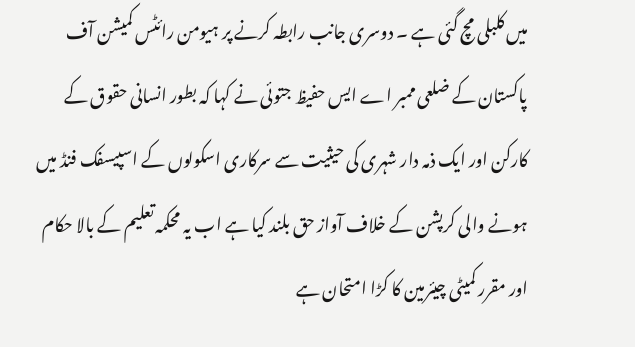میں کلبلی مچ گئی ہے ۔ دوسری جانب رابطہ کرنے پر ہیومن رائٹس کمیشن آف پاکستان کے ضلعی ممبر اے ایس حفیظ جتوئی نے کہا کہ بطور انسانی حقوق کے کارکن اور ایک ذمہ دار شہری کی حیثیت سے سرکاری اسکولوں کے اسپیسفک فنڈ میں ہونے والی کرپشن کے خلاف آواز حق بلند کیا ہے اب یہ محکمہ تعلیم کے بالا حکام اور مقرر کمیٹی چیئرمین کا کڑا امتحان ہے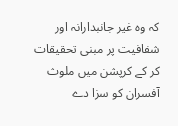کہ وہ غیر جانبدارانہ اور شفافیت پر مبنی تحقیقات کر کے کرپشن میں ملوث آفسران کو سزا دے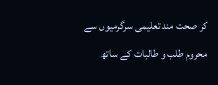کر صحت مند تعلیمی سرگرمیوں سے محروم طلب و طالبات کے ساتھ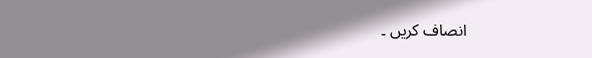انصاف کریں ۔